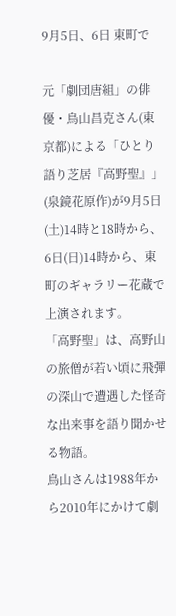9月5日、6日 東町で

元「劇団唐組」の俳優・鳥山昌克さん(東京都)による「ひとり語り芝居『高野聖』」(泉鏡花原作)が9月5日(土)14時と18時から、6日(日)14時から、東町のギャラリー花蔵で上演されます。
「高野聖」は、高野山の旅僧が若い頃に飛彈の深山で遭遇した怪奇な出来事を語り聞かせる物語。
鳥山さんは1988年から2010年にかけて劇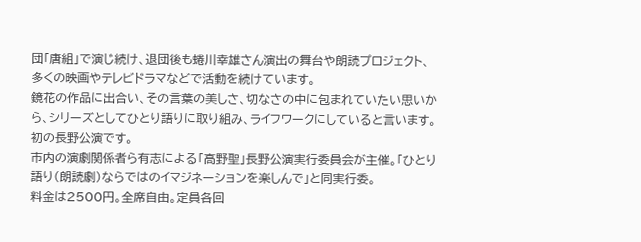団「唐組」で演じ続け、退団後も蜷川幸雄さん演出の舞台や朗読プロジェクト、多くの映画やテレビドラマなどで活動を続けています。
鏡花の作品に出合い、その言葉の美しさ、切なさの中に包まれていたい思いから、シリーズとしてひとり語りに取り組み、ライフワークにしていると言います。初の長野公演です。
市内の演劇関係者ら有志による「高野聖」長野公演実行委員会が主催。「ひとり語り(朗読劇)ならではのイマジネーションを楽しんで」と同実行委。
料金は2500円。全席自由。定員各回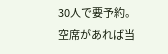30人で要予約。空席があれば当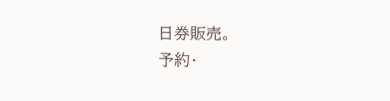日券販売。
予約・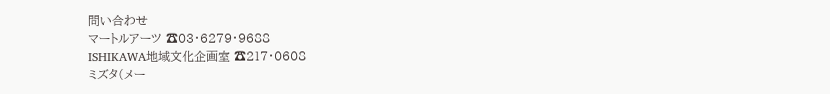問い合わせ
マートルアーツ ☎03・6279・9688
ISHIKAWA地域文化企画室 ☎217・0608
ミズタ(メー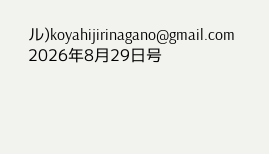ル)koyahijirinagano@gmail.com
2026年8月29日号